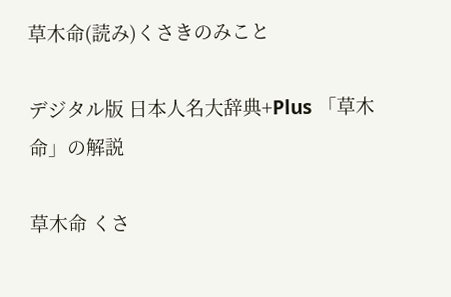草木命(読み)くさきのみこと

デジタル版 日本人名大辞典+Plus 「草木命」の解説

草木命 くさ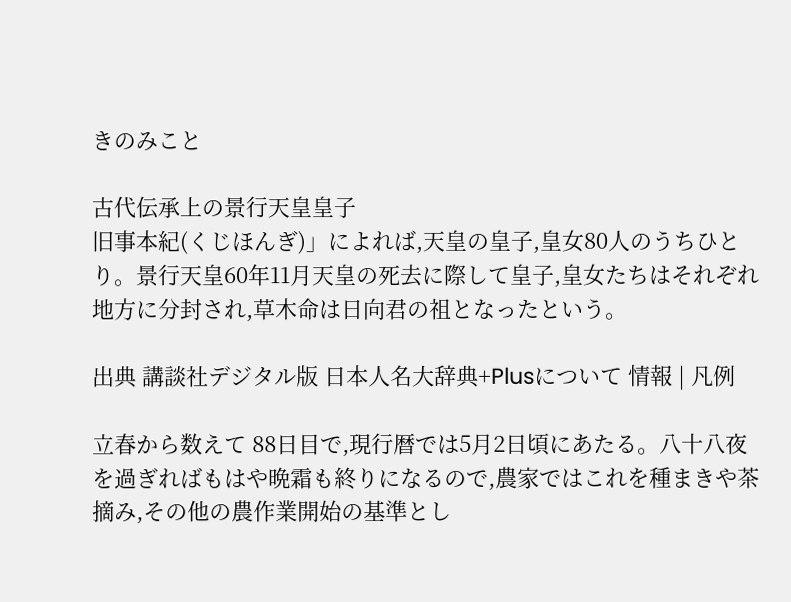きのみこと

古代伝承上の景行天皇皇子
旧事本紀(くじほんぎ)」によれば,天皇の皇子,皇女80人のうちひとり。景行天皇60年11月天皇の死去に際して皇子,皇女たちはそれぞれ地方に分封され,草木命は日向君の祖となったという。

出典 講談社デジタル版 日本人名大辞典+Plusについて 情報 | 凡例

立春から数えて 88日目で,現行暦では5月2日頃にあたる。八十八夜を過ぎればもはや晩霜も終りになるので,農家ではこれを種まきや茶摘み,その他の農作業開始の基準とし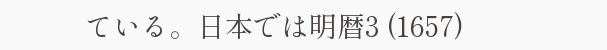ている。日本では明暦3 (1657)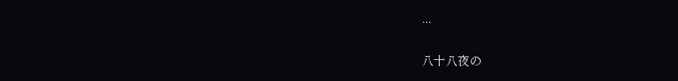...

八十八夜の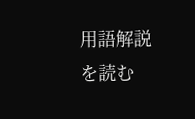用語解説を読む